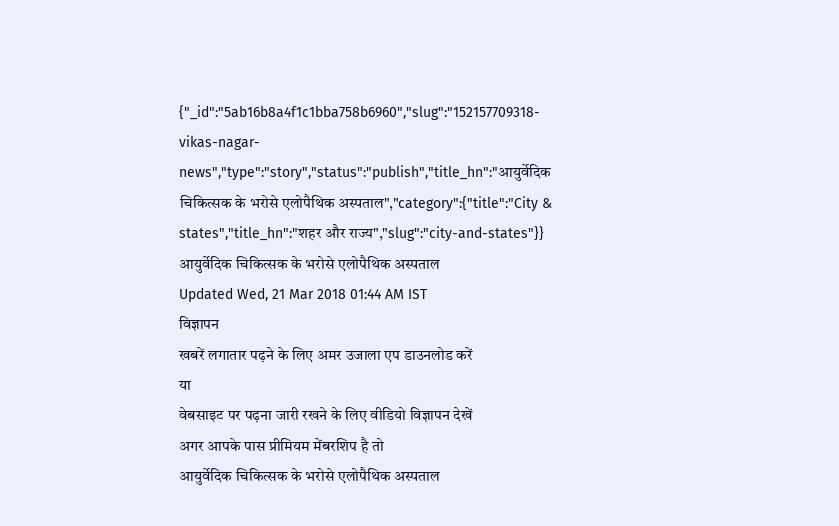{"_id":"5ab16b8a4f1c1bba758b6960","slug":"152157709318-vikas-nagar-news","type":"story","status":"publish","title_hn":"आयुर्वेदिक चिकित्सक के भरोसे एलोपैथिक अस्पताल","category":{"title":"City & states","title_hn":"शहर और राज्य","slug":"city-and-states"}}
आयुर्वेदिक चिकित्सक के भरोसे एलोपैथिक अस्पताल
Updated Wed, 21 Mar 2018 01:44 AM IST
विज्ञापन
खबरें लगातार पढ़ने के लिए अमर उजाला एप डाउनलोड करें
या
वेबसाइट पर पढ़ना जारी रखने के लिए वीडियो विज्ञापन देखें
अगर आपके पास प्रीमियम मेंबरशिप है तो
आयुर्वेदिक चिकित्सक के भरोसे एलोपैथिक अस्पताल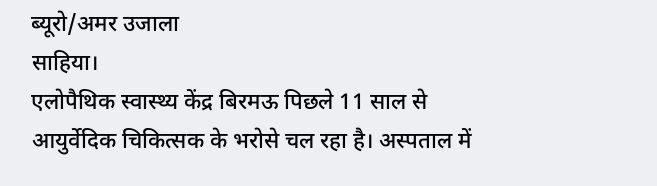ब्यूरो/अमर उजाला
साहिया।
एलोपैथिक स्वास्थ्य केंद्र बिरमऊ पिछले 11 साल से आयुर्वेदिक चिकित्सक के भरोसे चल रहा है। अस्पताल में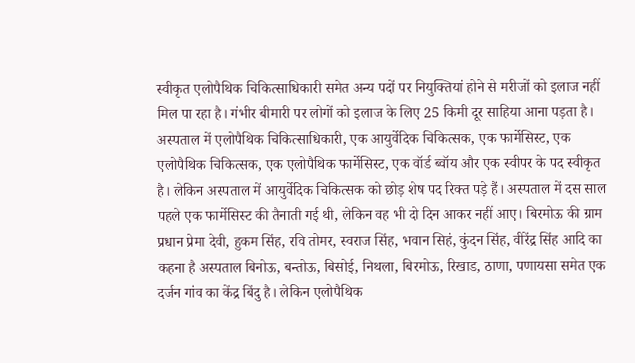स्वीकृत एलोपैथिक चिकित्साधिकारी समेत अन्य पदों पर नियुक्तियां होने से मरीजों को इलाज नहीं मिल पा रहा है। गंभीर बीमारी पर लोगों को इलाज के लिए 25 किमी दूर साहिया आना पड़ता है।
अस्पताल में एलोपैथिक चिकित्साधिकारी, एक आयुर्वेदिक चिकित्सक, एक फार्मेसिस्ट, एक एलोपैथिक चिकित्सक, एक एलोपैथिक फार्मेसिस्ट, एक वॉर्ड ब्वॉय और एक स्वीपर के पद स्वीकृत है। लेकिन अस्पताल में आयुर्वेदिक चिकित्सक को छोड़ शेष पद रिक्त पड़े हैं। अस्पताल में दस साल पहले एक फार्मेसिस्ट की तैनाती गई थी, लेकिन वह भी दो दिन आकर नहीं आए। बिरमोऊ की ग्राम प्रधान प्रेमा देवी, हुकम सिंह, रवि तोमर, स्वराज सिंह, भवान सिहं, कुंदन सिंह, वीरेंद्र सिंह आदि का कहना है अस्पताल बिनोऊ, बन्तोऊ, बिसोई, निथला, बिरमोऊ, रिखाड, ठाणा, पणायसा समेत एक दर्जन गांव का केंद्र बिंदु है। लेकिन एलोपैथिक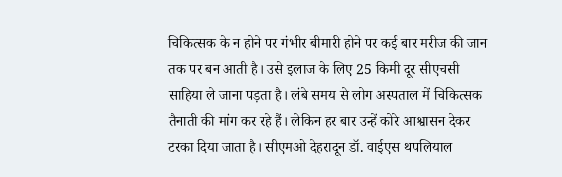चिकित्सक के न होने पर गंभीर बीमारी होने पर कई बार मरीज की जान तक पर बन आती है। उसे इलाज के लिए 25 किमी दूर सीएचसी साहिया ले जाना पड़ता है। लंबे समय से लोग अस्पताल में चिकित्सक तैनाती की मांग कर रहे हैं। लेकिन हर बार उन्हें कोरे आश्वासन देकर टरका दिया जाता है। सीएमओ देहरादून डॉ. वाईएस थपलियाल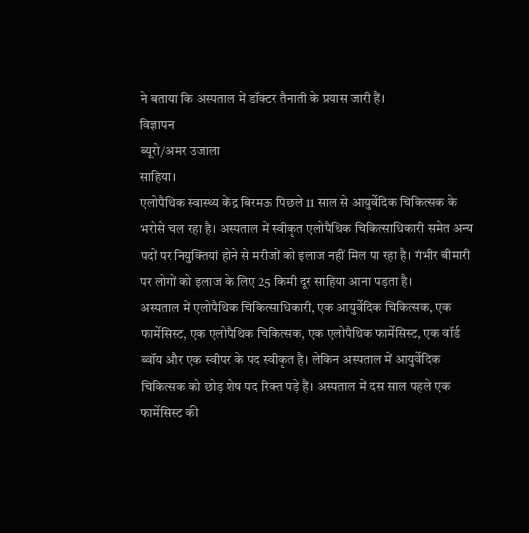ने बताया कि अस्पताल में डॉक्टर तैनाती के प्रयास जारी हैं।
विज्ञापन
ब्यूरो/अमर उजाला
साहिया।
एलोपैथिक स्वास्थ्य केंद्र बिरमऊ पिछले 11 साल से आयुर्वेदिक चिकित्सक के भरोसे चल रहा है। अस्पताल में स्वीकृत एलोपैथिक चिकित्साधिकारी समेत अन्य पदों पर नियुक्तियां होने से मरीजों को इलाज नहीं मिल पा रहा है। गंभीर बीमारी पर लोगों को इलाज के लिए 25 किमी दूर साहिया आना पड़ता है।
अस्पताल में एलोपैथिक चिकित्साधिकारी, एक आयुर्वेदिक चिकित्सक, एक फार्मेसिस्ट, एक एलोपैथिक चिकित्सक, एक एलोपैथिक फार्मेसिस्ट, एक वॉर्ड ब्वॉय और एक स्वीपर के पद स्वीकृत है। लेकिन अस्पताल में आयुर्वेदिक चिकित्सक को छोड़ शेष पद रिक्त पड़े हैं। अस्पताल में दस साल पहले एक फार्मेसिस्ट की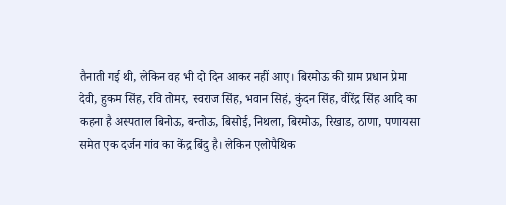तैनाती गई थी, लेकिन वह भी दो दिन आकर नहीं आए। बिरमोऊ की ग्राम प्रधान प्रेमा देवी, हुकम सिंह, रवि तोमर, स्वराज सिंह, भवान सिहं, कुंदन सिंह, वीरेंद्र सिंह आदि का कहना है अस्पताल बिनोऊ, बन्तोऊ, बिसोई, निथला, बिरमोऊ, रिखाड, ठाणा, पणायसा समेत एक दर्जन गांव का केंद्र बिंदु है। लेकिन एलोपैथिक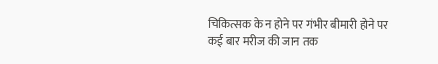चिकित्सक के न होने पर गंभीर बीमारी होने पर कई बार मरीज की जान तक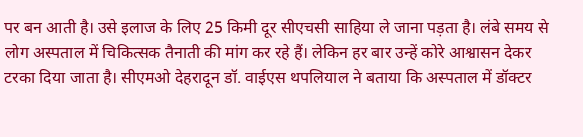पर बन आती है। उसे इलाज के लिए 25 किमी दूर सीएचसी साहिया ले जाना पड़ता है। लंबे समय से लोग अस्पताल में चिकित्सक तैनाती की मांग कर रहे हैं। लेकिन हर बार उन्हें कोरे आश्वासन देकर टरका दिया जाता है। सीएमओ देहरादून डॉ. वाईएस थपलियाल ने बताया कि अस्पताल में डॉक्टर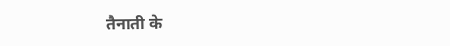तैनाती के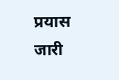प्रयास जारी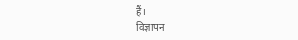हैं।
विज्ञापन